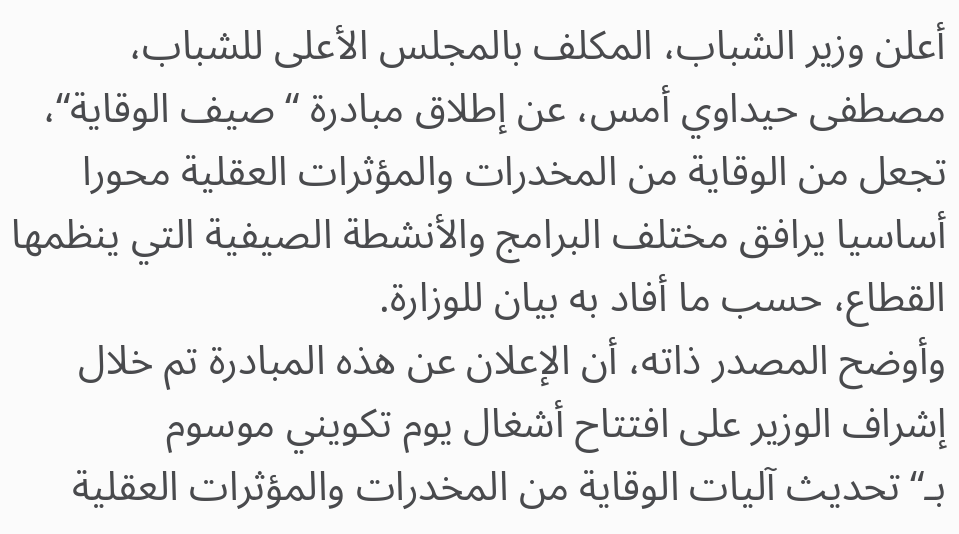أعلن وزير الشباب، المكلف بالمجلس الأعلى للشباب، مصطفى حيداوي أمس، عن إطلاق مبادرة “صيف الوقاية“، تجعل من الوقاية من المخدرات والمؤثرات العقلية محورا أساسيا يرافق مختلف البرامج والأنشطة الصيفية التي ينظمها القطاع، حسب ما أفاد به بيان للوزارة.
وأوضح المصدر ذاته، أن الإعلان عن هذه المبادرة تم خلال إشراف الوزير على افتتاح أشغال يوم تكويني موسوم بـ“تحديث آليات الوقاية من المخدرات والمؤثرات العقلية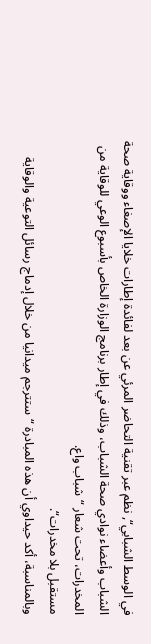في الوسط الشبابي“, نظم عبر تقنية التحاضر المرئي عن بعد لفائدة إطارات خلايا الإصغاء ووقاية صحة الشباب وأعضاء نوادي صحة الشباب، وذلك في إطار برنامج الوزارة الخاص بأسبوع الوعي للوقاية من المخدرات، تحت شعار “شباب واع.
مستقبل بلا مخدرات“.
وبالمناسبة، أكد حيداوي أن هذه المبادرة “ستترجم ميدانيا من خلال إدماج رسائل التوعية والوقاية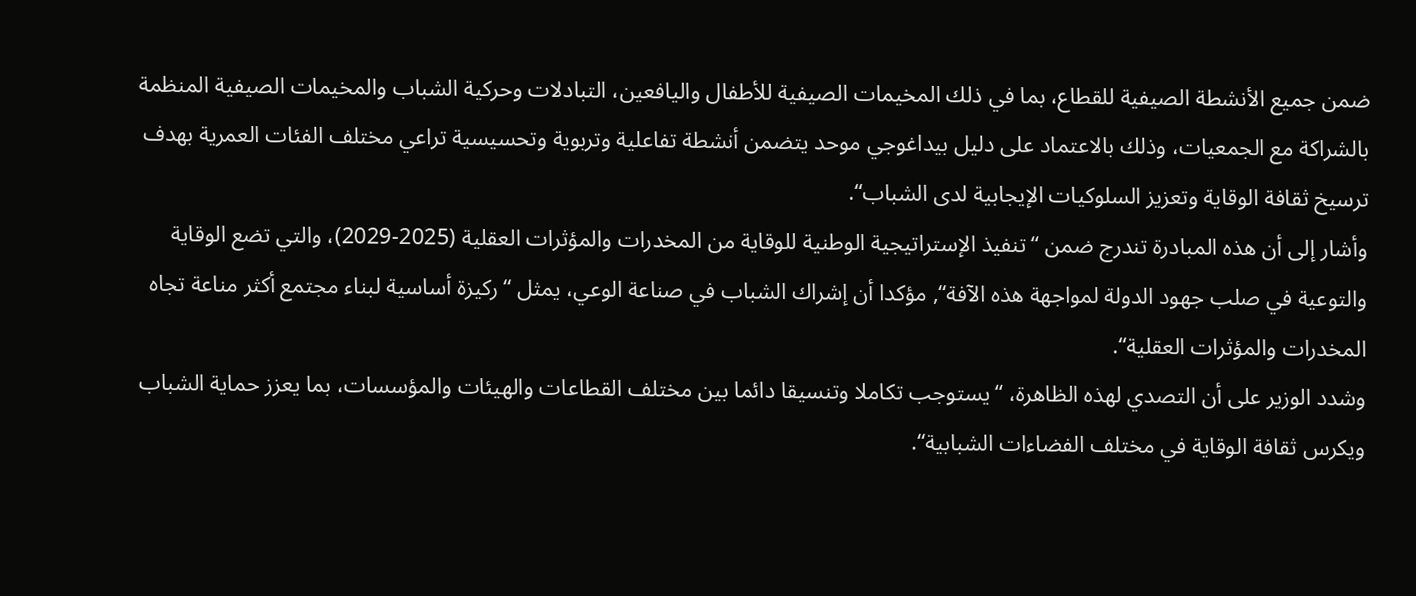ضمن جميع الأنشطة الصيفية للقطاع، بما في ذلك المخيمات الصيفية للأطفال واليافعين، التبادلات وحركية الشباب والمخيمات الصيفية المنظمة بالشراكة مع الجمعيات، وذلك بالاعتماد على دليل بيداغوجي موحد يتضمن أنشطة تفاعلية وتربوية وتحسيسية تراعي مختلف الفئات العمرية بهدف ترسيخ ثقافة الوقاية وتعزيز السلوكيات الإيجابية لدى الشباب“.
وأشار إلى أن هذه المبادرة تندرج ضمن “تنفيذ الإستراتيجية الوطنية للوقاية من المخدرات والمؤثرات العقلية (2025-2029)، والتي تضع الوقاية والتوعية في صلب جهود الدولة لمواجهة هذه الآفة“, مؤكدا أن إشراك الشباب في صناعة الوعي، يمثل “ركيزة أساسية لبناء مجتمع أكثر مناعة تجاه المخدرات والمؤثرات العقلية“.
وشدد الوزير على أن التصدي لهذه الظاهرة، “يستوجب تكاملا وتنسيقا دائما بين مختلف القطاعات والهيئات والمؤسسات، بما يعزز حماية الشباب ويكرس ثقافة الوقاية في مختلف الفضاءات الشبابية“.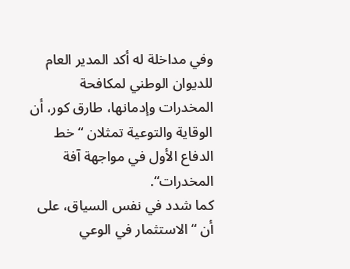وفي مداخلة له أكد المدير العام للديوان الوطني لمكافحة المخدرات وإدمانها، طارق كور، أن الوقاية والتوعية تمثلان “خط الدفاع الأول في مواجهة آفة المخدرات“.
كما شدد في نفس السياق، على أن “الاستثمار في الوعي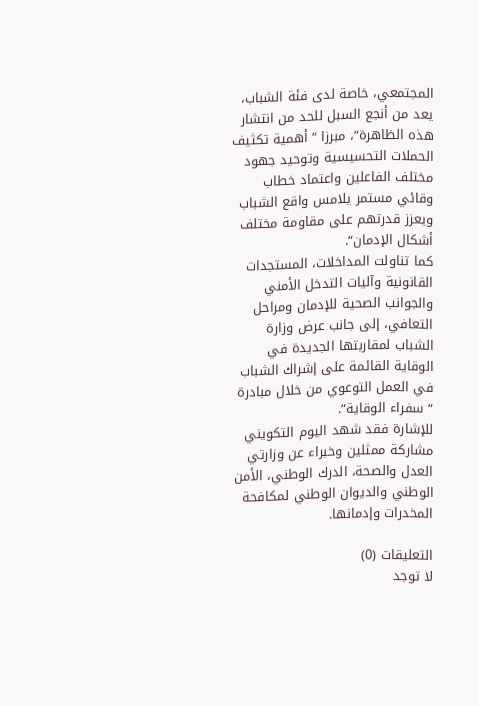المجتمعي، خاصة لدى فئة الشباب، يعد من أنجع السبل للحد من انتشار هذه الظاهرة“، مبرزا “أهمية تكثيف الحملات التحسيسية وتوحيد جهود مختلف الفاعلين واعتماد خطاب وقائي مستمر يلامس واقع الشباب ويعزز قدرتهم على مقاومة مختلف أشكال الإدمان“.
كما تناولت المداخلات، المستجدات القانونية وآليات التدخل الأمني والجوانب الصحية للإدمان ومراحل التعافي، إلى جانب عرض وزارة الشباب لمقاربتها الجديدة في الوقاية القائمة على إشراك الشباب في العمل التوعوي من خلال مبادرة “سفراء الوقاية“.
للإشارة فقد شهد اليوم التكويني مشاركة ممثلين وخبراء عن وزارتي العدل والصحة، الدرك الوطني، الأمن الوطني والديوان الوطني لمكافحة المخدرات وإدمانها.

التعليقات (0)
لا توجد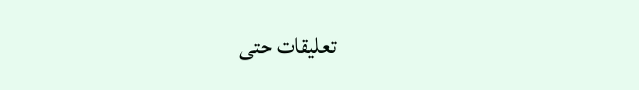تعليقات حتى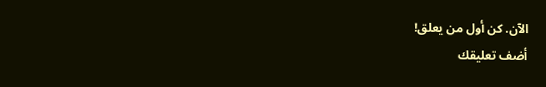الآن. كن أول من يعلق!
أضف تعليقك